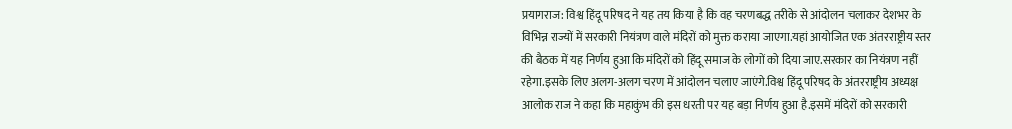प्रयागराज: विश्व हिंदू परिषद ने यह तय किया है कि वह चरणबद्ध तरीके से आंदोलन चलाकर देशभर के विभिन्न राज्यों में सरकारी नियंत्रण वाले मंदिरों को मुक्त कराया जाएगा.यहां आयोजित एक अंतरराष्ट्रीय स्तर की बैठक में यह निर्णय हुआ कि मंदिरों को हिंदू समाज के लोगों को दिया जाए.सरकार का नियंत्रण नहीं रहेगा.इसके लिए अलग-अलग चरण में आंदोलन चलाए जाएंगे.विश्व हिंदू परिषद के अंतरराष्ट्रीय अध्यक्ष आलोक राज ने कहा कि महाकुंभ की इस धरती पर यह बड़ा निर्णय हुआ है.इसमें मंदिरों को सरकारी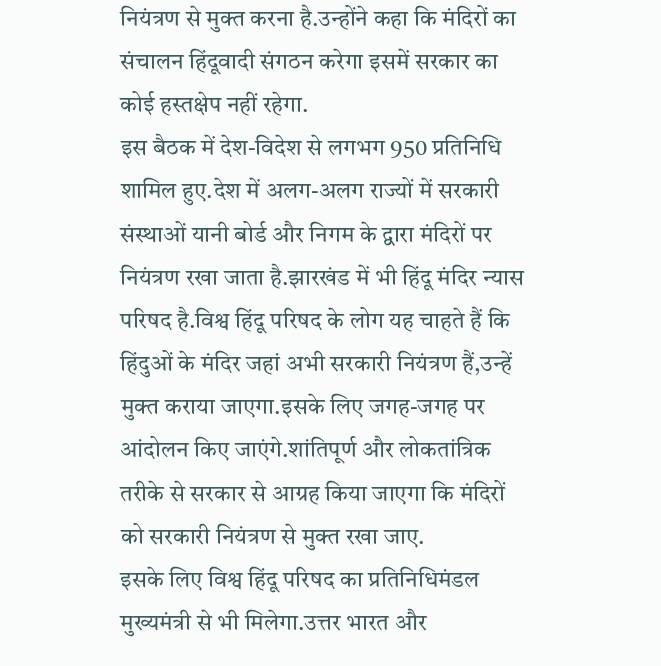नियंत्रण से मुक्त करना है.उन्होंने कहा कि मंदिरों का संचालन हिंदूवादी संगठन करेगा इसमें सरकार का कोई हस्तक्षेप नहीं रहेगा.
इस बैठक में देश-विदेश से लगभग 950 प्रतिनिधि शामिल हुए.देश में अलग-अलग राज्यों में सरकारी संस्थाओं यानी बोर्ड और निगम के द्वारा मंदिरों पर नियंत्रण रखा जाता है.झारखंड में भी हिंदू मंदिर न्यास परिषद है.विश्व हिंदू परिषद के लोग यह चाहते हैं कि हिंदुओं के मंदिर जहां अभी सरकारी नियंत्रण हैं,उन्हें मुक्त कराया जाएगा.इसके लिए जगह-जगह पर आंदोलन किए जाएंगे.शांतिपूर्ण और लोकतांत्रिक तरीके से सरकार से आग्रह किया जाएगा कि मंदिरों को सरकारी नियंत्रण से मुक्त रखा जाए.
इसके लिए विश्व हिंदू परिषद का प्रतिनिधिमंडल मुख्यमंत्री से भी मिलेगा.उत्तर भारत और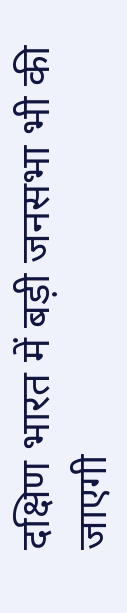दक्षिण भारत में बड़ी जनसभा भी की जाएगी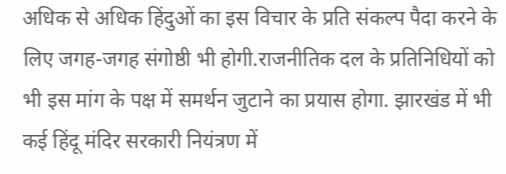अधिक से अधिक हिंदुओं का इस विचार के प्रति संकल्प पैदा करने के लिए जगह-जगह संगोष्ठी भी होगी.राजनीतिक दल के प्रतिनिधियों को भी इस मांग के पक्ष में समर्थन जुटाने का प्रयास होगा. झारखंड में भी कई हिंदू मंदिर सरकारी नियंत्रण में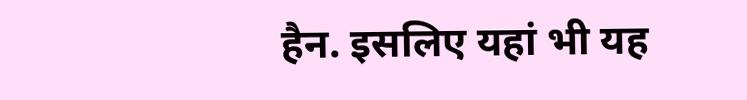हैन. इसलिए यहां भी यह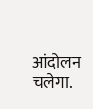आंदोलन चलेगा.